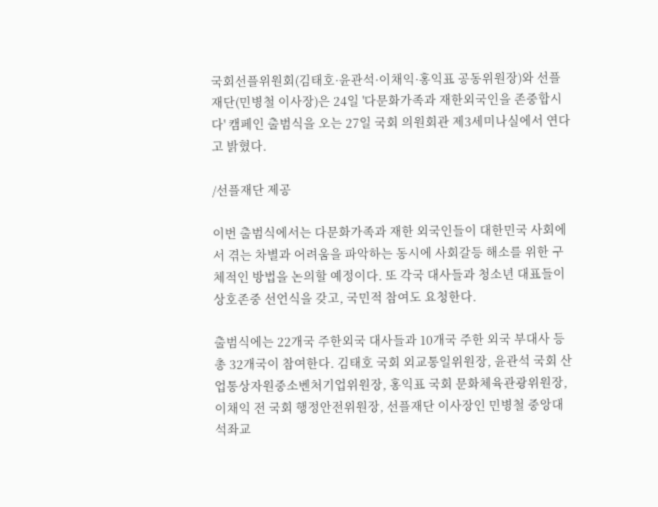국회선플위원회(김태호·윤관석·이채익·홍익표 공동위원장)와 선플재단(민병철 이사장)은 24일 '다문화가족과 재한외국인을 존중합시다' 캠페인 출범식을 오는 27일 국회 의원회관 제3세미나실에서 연다고 밝혔다.

/선플재단 제공

이번 출범식에서는 다문화가족과 재한 외국인들이 대한민국 사회에서 겪는 차별과 어려움을 파악하는 동시에 사회갈등 해소를 위한 구체적인 방법을 논의할 예정이다. 또 각국 대사들과 청소년 대표들이 상호존중 선언식을 갖고, 국민적 참여도 요청한다.

출범식에는 22개국 주한외국 대사들과 10개국 주한 외국 부대사 등 총 32개국이 참여한다. 김태호 국회 외교통일위원장, 윤관석 국회 산업통상자원중소벤처기업위원장, 홍익표 국회 문화체육관광위원장, 이채익 전 국회 행정안전위원장, 선플재단 이사장인 민병철 중앙대 석좌교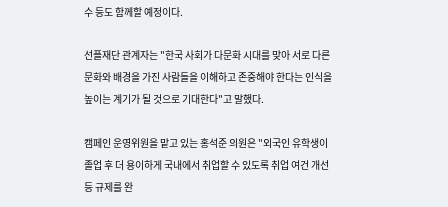수 등도 함께할 예정이다.

선플재단 관계자는 "한국 사회가 다문화 시대를 맞아 서로 다른 문화와 배경을 가진 사람들을 이해하고 존중해야 한다는 인식을 높이는 계기가 될 것으로 기대한다"고 말했다.

캠페인 운영위원을 맡고 있는 홍석준 의원은 "외국인 유학생이 졸업 후 더 용이하게 국내에서 취업할 수 있도록 취업 여건 개선 등 규제를 완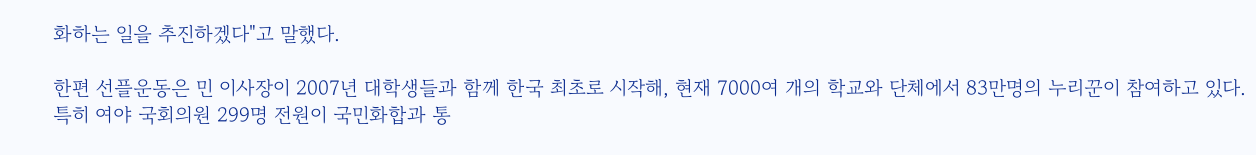화하는 일을 추진하겠다"고 말했다.

한편 선플운동은 민 이사장이 2007년 대학생들과 함께 한국 최초로 시작해, 현재 7000여 개의 학교와 단체에서 83만명의 누리꾼이 참여하고 있다. 특히 여야 국회의원 299명 전원이 국민화합과 통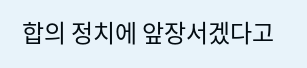합의 정치에 앞장서겠다고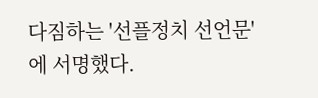다짐하는 '선플정치 선언문'에 서명했다.